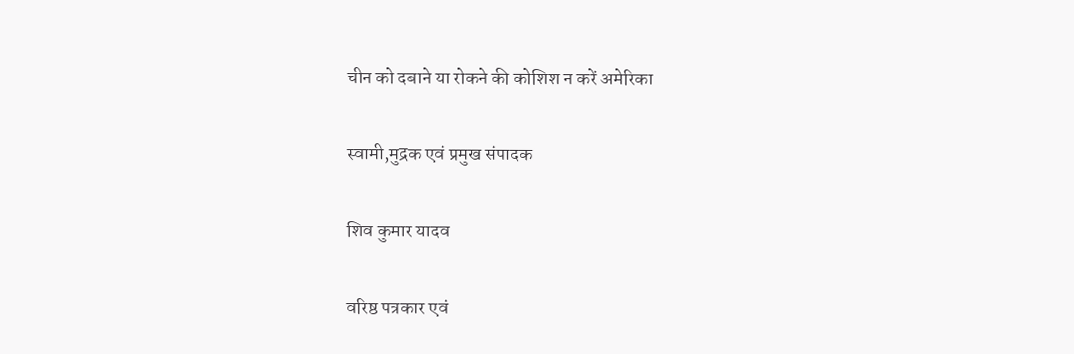चीन को दबाने या रोकने की कोशिश न करें अमेरिका

स्वामी,मुद्रक एवं प्रमुख संपादक

शिव कुमार यादव

वरिष्ठ पत्रकार एवं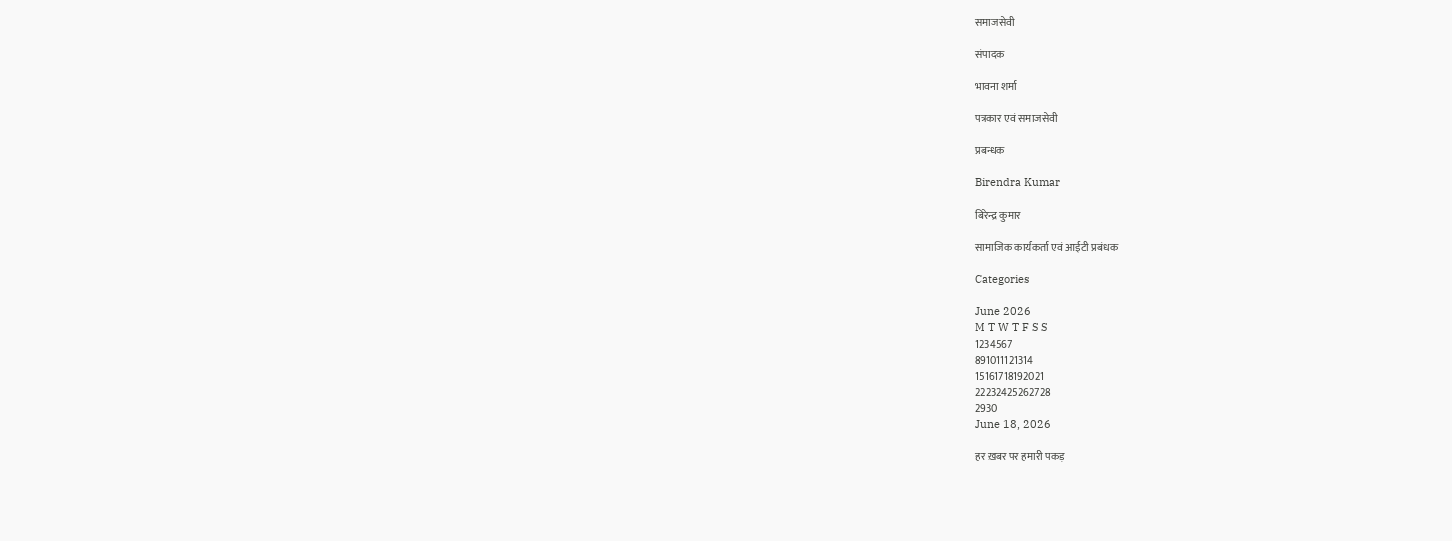समाजसेवी

संपादक

भावना शर्मा

पत्रकार एवं समाजसेवी

प्रबन्धक

Birendra Kumar

बिरेन्द्र कुमार

सामाजिक कार्यकर्ता एवं आईटी प्रबंधक

Categories

June 2026
M T W T F S S
1234567
891011121314
15161718192021
22232425262728
2930
June 18, 2026

हर ख़बर पर हमारी पकड़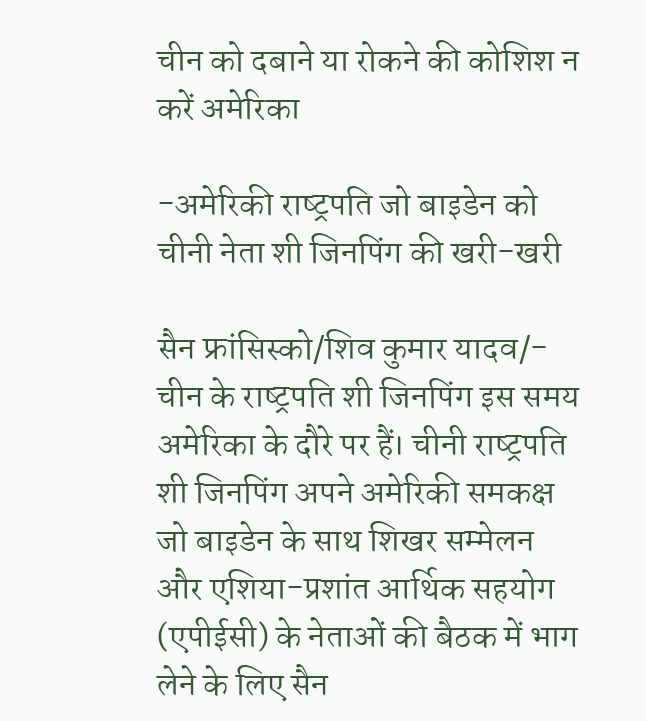चीन को दबाने या रोकने की कोशिश न करें अमेरिका

-अमेरिकी राष्‍ट्रपति जो बाइडेन को चीनी नेता शी जिनपिंग की खरी-खरी

सैन फ्रांसिस्‍को/शिव कुमार यादव/- चीन के राष्‍ट्रपति शी जिनपिंग इस समय अमेरिका के दौरे पर हैं। चीनी राष्‍ट्रपति शी जिनपिंग अपने अमेरिकी समकक्ष जो बाइडेन के साथ शिखर सम्मेलन और एशिया-प्रशांत आर्थिक सहयोग (एपीईसी) के नेताओं की बैठक में भाग लेने के लिए सैन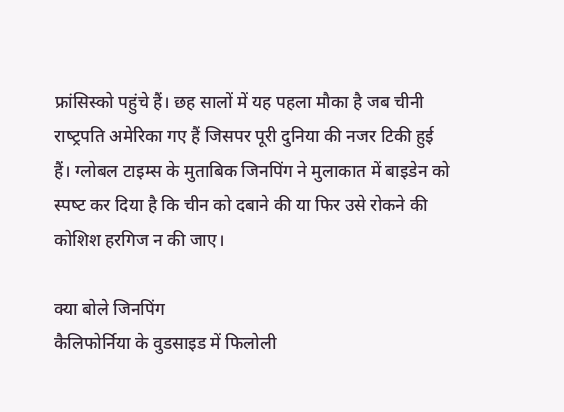फ्रांसिस्को पहुंचे हैं। छह सालों में यह पहला मौका है जब चीनी राष्‍ट्रपति अमेरिका गए हैं जिसपर पूरी दुनिया की नजर टिकी हुई हैं। ग्‍लोबल टाइम्‍स के मुताबिक जिनपिंग ने मुलाकात में बाइडेन को स्‍पष्‍ट कर दिया है कि चीन को दबाने की या फिर उसे रोकने की कोशिश हरगिज न की जाए।

क्‍या बोले जिनपिंग
कैलिफोर्निया के वुडसाइड में फिलोली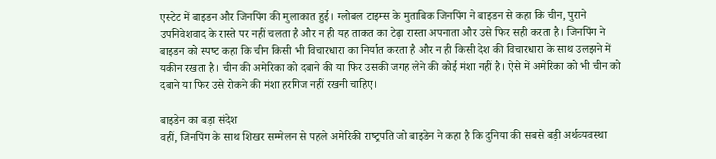एस्टेट में बाइडन और जिनपिंग की मुलाकात हुई। ग्‍लोबल टाइम्‍स के मुताबिक जिनपिंग ने बाइडन से कहा कि चीन, पुराने उपनिवेशवाद के रास्‍ते पर नहीं चलता है और न ही यह ताकत का टेढ़ा रास्‍ता अपनाता और उसे फिर सही करता है। जिनपिंग ने बाइडन को स्‍पष्‍ट कहा कि चीन किसी भी विचारधारा का निर्यात करता है और न ही किसी देश की विचारधारा के साथ उलझने में यकीन रखता है। चीन की अमेरिका को दबाने की या फिर उसकी जगह लेने की कोई मंशा नहीं है। ऐसे में अमेरिका को भी चीन को दबाने या फिर उसे रोकने की मंशा हरगिज नहीं रखनी चाहिए।

बाइडेन का बड़ा संदेश
वहीं, जिनपिंग के साथ शिखर सम्‍मेलन से पहले अमेरिकी राष्‍ट्रपति जो बाइडेन ने कहा है कि दुनिया की सबसे बड़ी अर्थव्‍यवस्‍था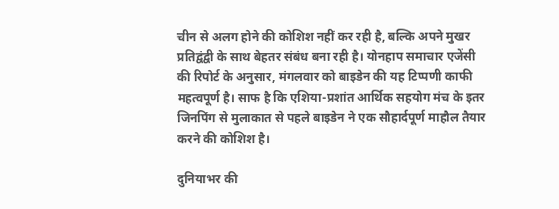चीन से अलग होने की कोशिश नहीं कर रही है, बल्कि अपने मुखर प्रतिद्वंद्वी के साथ बेहतर संबंध बना रही है। योनहाप समाचार एजेंसी की रिपोर्ट के अनुसार, मंगलवार को बाइडेन की यह टिप्पणी काफी महत्‍वपूर्ण है। साफ है कि एशिया-प्रशांत आर्थिक सहयोग मंच के इतर जिनपिंग से मुलाकात से पहले बाइडेन ने एक सौहार्दपूर्ण माहौल तैयार करने की कोशिश है।

दुनियाभर की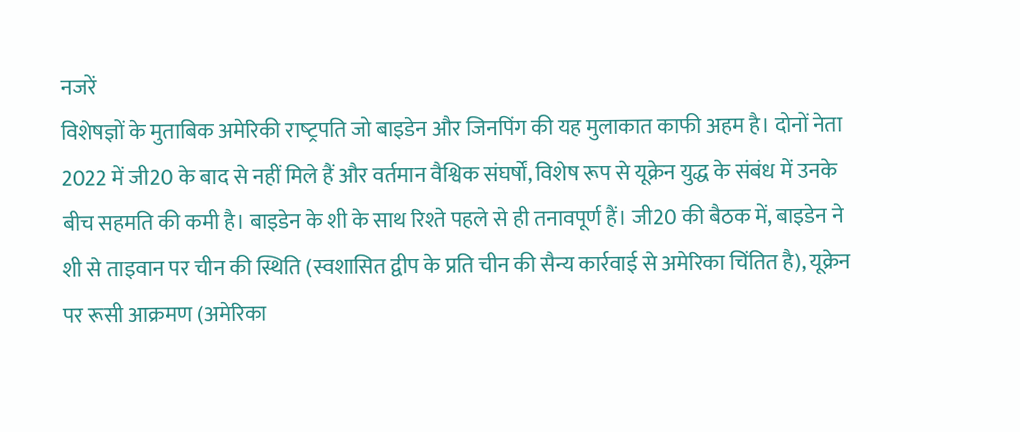नजरें
विशेषज्ञों के मुताबिक अमेरिकी राष्‍ट्रपति जो बाइडेन और जिनपिंग की यह मुलाकात काफी अहम है। दोनों नेता 2022 में जी20 के बाद से नहीं मिले हैं और वर्तमान वैश्विक संघर्षों, विशेष रूप से यूक्रेन युद्ध के संबंध में उनके बीच सहमति की कमी है। बाइडेन के शी के साथ रिश्ते पहले से ही तनावपूर्ण हैं। जी20 की बैठक में, बाइडेन ने शी से ताइवान पर चीन की स्थिति (स्वशासित द्वीप के प्रति चीन की सैन्य कार्रवाई से अमेरिका चिंतित है), यूक्रेन पर रूसी आक्रमण (अमेरिका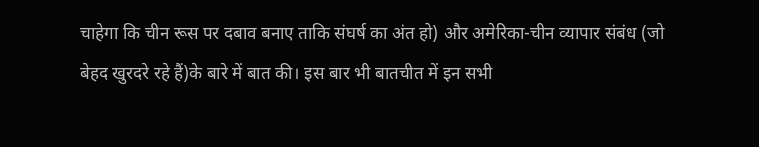चाहेगा कि चीन रूस पर दबाव बनाए ताकि संघर्ष का अंत हो) और अमेरिका-चीन व्यापार संबंध (जो बेहद खुरदरे रहे हैं)के बारे में बात की। इस बार भी बातचीत में इन सभी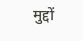मुद्दों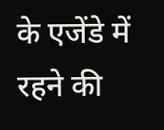के एजेंडे में रहने की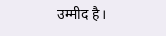उम्मीद है।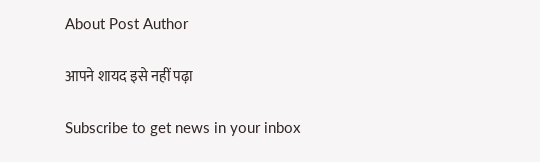About Post Author

आपने शायद इसे नहीं पढ़ा

Subscribe to get news in your inbox